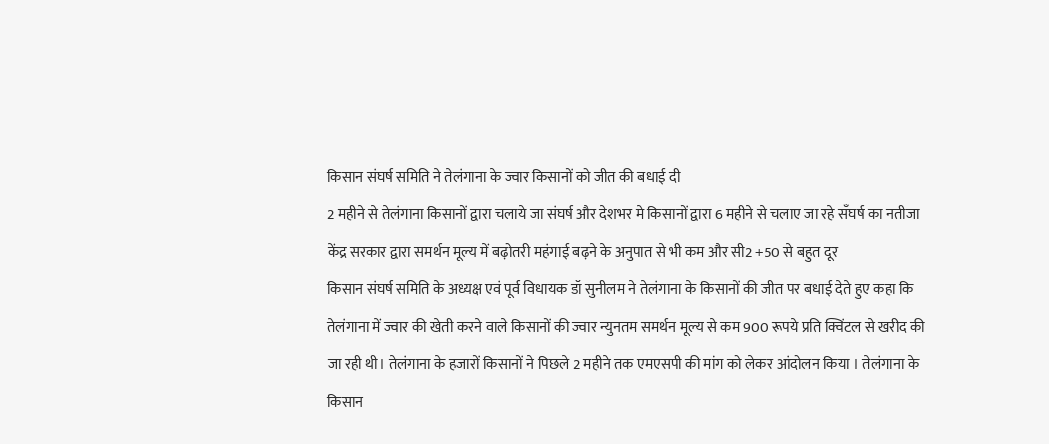किसान संघर्ष समिति ने तेलंगाना के ज्वार किसानों को जीत की बधाई दी
2 महीने से तेलंगाना किसानों द्वारा चलाये जा संघर्ष और देशभर मे किसानों द्वारा 6 महीने से चलाए जा रहे सँघर्ष का नतीजा
केंद्र सरकार द्वारा समर्थन मूल्य में बढ़ोतरी महंगाई बढ़ने के अनुपात से भी कम और सी2 +50 से बहुत दूर
किसान संघर्ष समिति के अध्यक्ष एवं पूर्व विधायक डॉ सुनीलम ने तेलंगाना के किसानों की जीत पर बधाई देते हुए कहा कि तेलंगाना में ज्वार की खेती करने वाले किसानों की ज्वार न्युनतम समर्थन मूल्य से कम 900 रूपये प्रति क्विंटल से खरीद की जा रही थी। तेलंगाना के हजारों किसानों ने पिछले 2 महीने तक एमएसपी की मांग को लेकर आंदोलन किया । तेलंगाना के किसान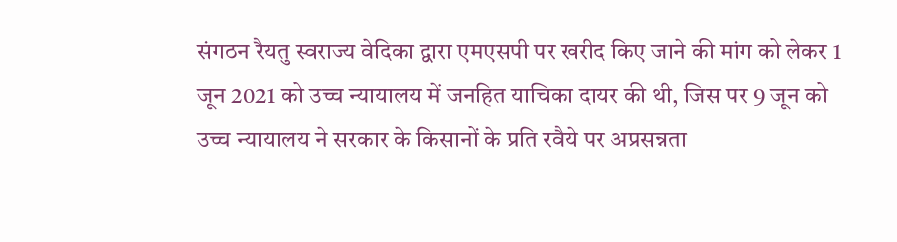संगठन रैयतु स्वराज्य वेदिका द्वारा एमएसपी पर खरीद किए जाने की मांग को लेकर 1 जून 2021 को उच्च न्यायालय में जनहित याचिका दायर की थी, जिस पर 9 जून को उच्च न्यायालय ने सरकार के किसानों के प्रति रवैये पर अप्रसन्नता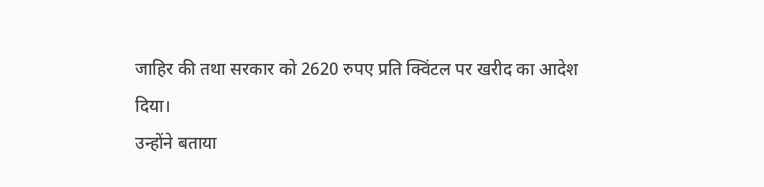जाहिर की तथा सरकार को 2620 रुपए प्रति क्विंटल पर खरीद का आदेश दिया।
उन्होंने बताया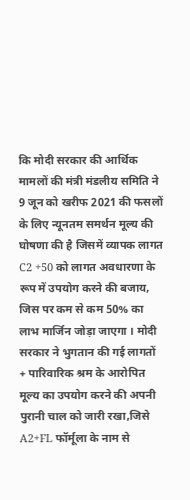कि मोदी सरकार की आर्थिक मामलों की मंत्री मंडलीय समिति ने 9 जून को खरीफ 2021 की फसलों के लिए न्यूनतम समर्थन मूल्य की घोषणा की है जिसमें व्यापक लागत C2 +50 को लागत अवधारणा के रूप में उपयोग करने की बजाय, जिस पर कम से कम 50% का लाभ मार्जिन जोड़ा जाएगा । मोदी सरकार ने भुगतान की गई लागतों + पारिवारिक श्रम के आरोपित मूल्य का उपयोग करने की अपनी पुरानी चाल को जारी रखा,जिसे A2+FL फॉर्मूला के नाम से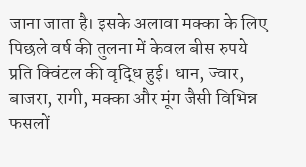जाना जाता है। इसके अलावा मक्का के लिए पिछले वर्ष की तुलना में केवल बीस रुपये प्रति क्विंटल की वृद्धि हुई। धान, ज्वार, बाजरा, रागी, मक्का और मूंग जैसी विभिन्न फसलों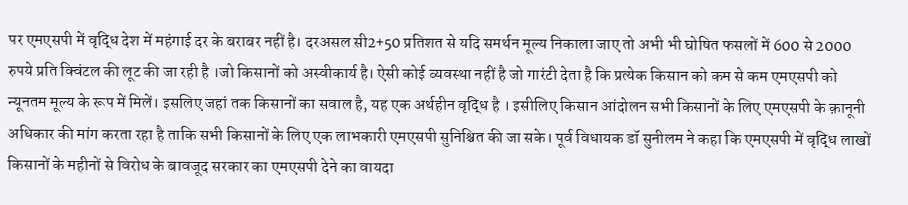पर एमएसपी में वृद्धि देश में महंगाई दर के बराबर नहीं है। दरअसल सी2+50 प्रतिशत से यदि समर्थन मूल्य निकाला जाए तो अभी भी घोषित फसलों में 600 से 2000 रुपये प्रति क्विंटल की लूट की जा रही है ।जो किसानों को अस्वीकार्य है। ऐसी कोई व्यवस्था नहीं है जो गारंटी देता है कि प्रत्येक किसान को कम से कम एमएसपी को न्यूनतम मूल्य के रूप में मिलें। इसलिए जहां तक किसानों का सवाल है, यह एक अर्थहीन वृद्धि है । इसीलिए किसान आंदोलन सभी किसानों के लिए एमएसपी के क़ानूनी अधिकार की मांग करता रहा है ताकि सभी किसानों के लिए एक लाभकारी एमएसपी सुनिश्चित की जा सके। पूर्व विधायक डॉ सुनीलम ने कहा कि एमएसपी में वृद्धि लाखों किसानों के महीनों से विरोध के बावजूद सरकार का एमएसपी देने का वायदा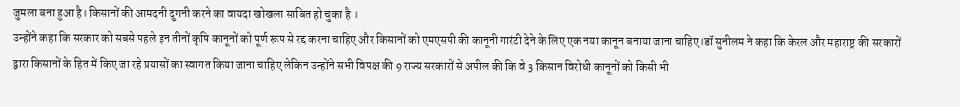जुमला बना हुआ है। किसानों की आमदनी दुगनी करने का वायदा खोखला साबित हो चुका है ।
उन्होंने कहा कि सरकार को सबसे पहले इन तीनों कृषि कानूनों को पूर्ण रूप से रद्द करना चाहिए और किसानों को एमएसपी की कानूनी गारंटी देने के लिए एक नया कानून बनाया जाना चाहिए।डॉ सुनीलम ने कहा कि केरल और महाराष्ट्र की सरकारों द्वारा किसानों के हित में किए जा रहे प्रयासों का स्वागत किया जाना चाहिए लेकिन उन्होंने सभी विपक्ष की 9 राज्य सरकारों से अपील की कि वे 3 किसान विरोधी कानूनों को किसी भी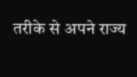तरीके से अपने राज्य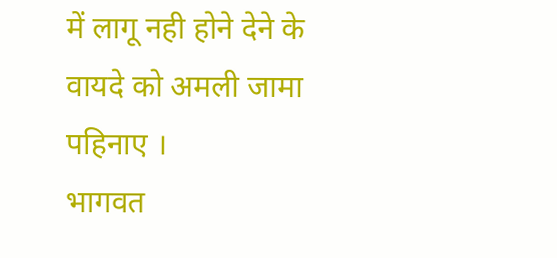में लागू नही होने देने के वायदे को अमली जामा पहिनाए ।
भागवत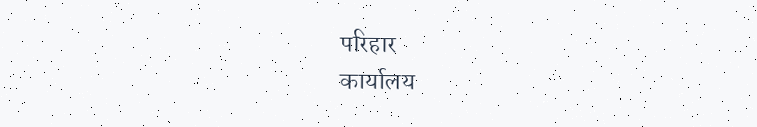परिहार
कार्यालय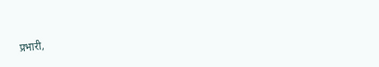प्रभारी,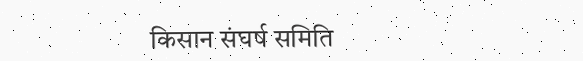किसान संघर्ष समिति